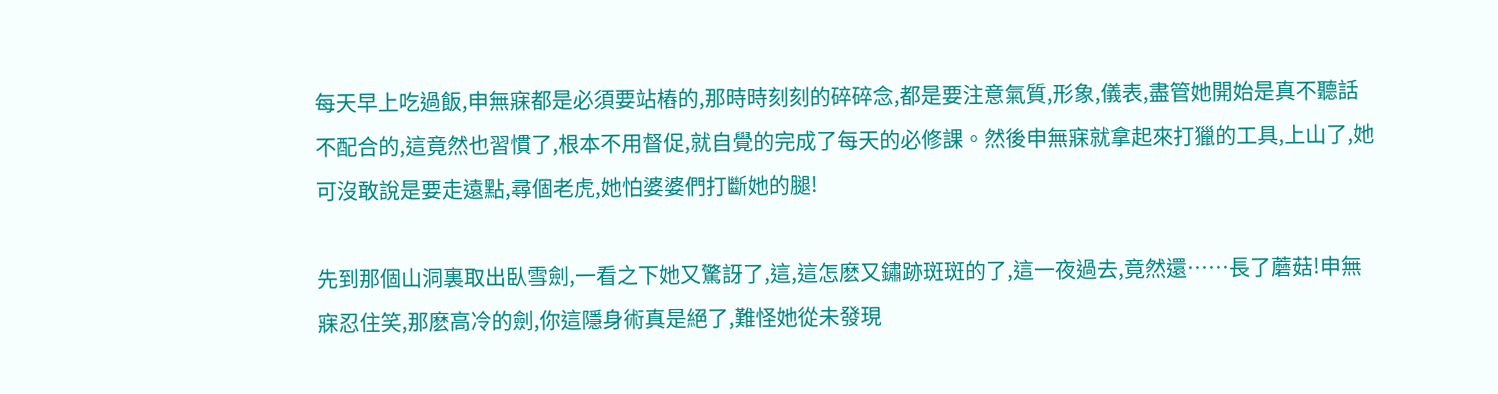每天早上吃過飯,申無寐都是必須要站樁的,那時時刻刻的碎碎念,都是要注意氣質,形象,儀表,盡管她開始是真不聽話不配合的,這竟然也習慣了,根本不用督促,就自覺的完成了每天的必修課。然後申無寐就拿起來打獵的工具,上山了,她可沒敢說是要走遠點,尋個老虎,她怕婆婆們打斷她的腿!

先到那個山洞裏取出臥雪劍,一看之下她又驚訝了,這,這怎麽又鏽跡斑斑的了,這一夜過去,竟然還……長了蘑菇!申無寐忍住笑,那麽高冷的劍,你這隱身術真是絕了,難怪她從未發現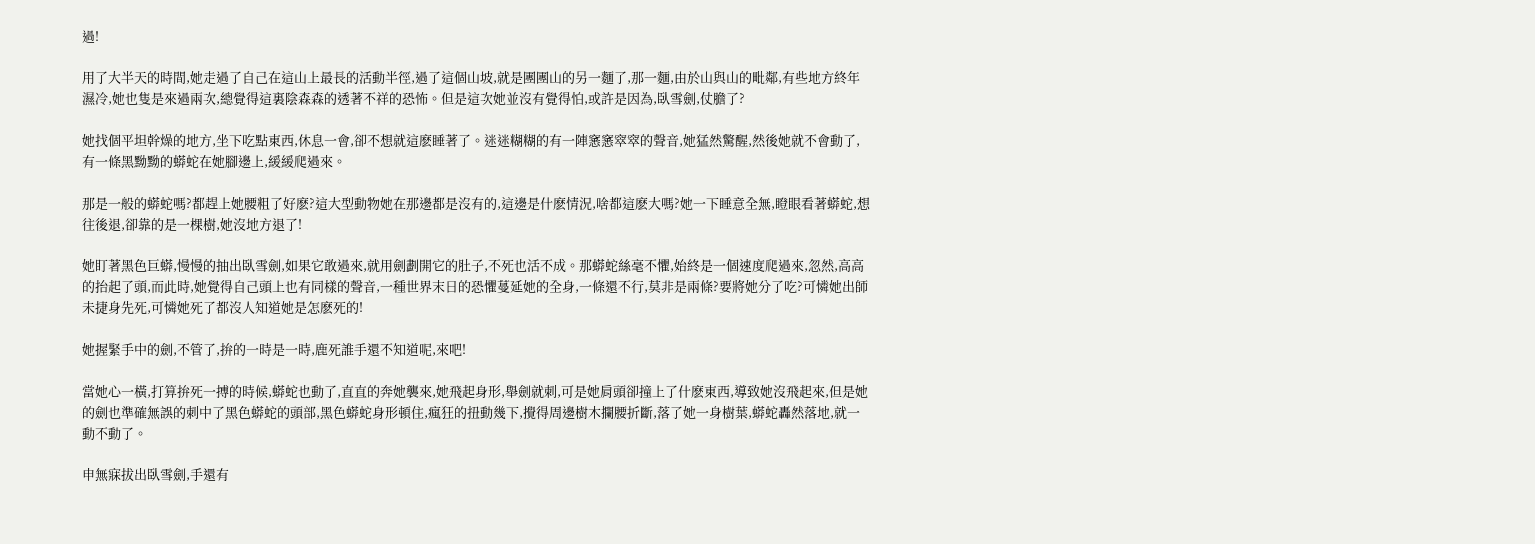過!

用了大半天的時間,她走過了自己在這山上最長的活動半徑,過了這個山坡,就是團團山的另一麵了,那一麵,由於山與山的毗鄰,有些地方終年濕冷,她也隻是來過兩次,總覺得這裏陰森森的透著不祥的恐怖。但是這次她並沒有覺得怕,或許是因為,臥雪劍,仗膽了?

她找個平坦幹燥的地方,坐下吃點東西,休息一會,卻不想就這麽睡著了。迷迷糊糊的有一陣窸窸窣窣的聲音,她猛然驚醒,然後她就不會動了,有一條黑黝黝的蟒蛇在她腳邊上,緩緩爬過來。

那是一般的蟒蛇嗎?都趕上她腰粗了好麽?這大型動物她在那邊都是沒有的,這邊是什麽情況,啥都這麽大嗎?她一下睡意全無,瞪眼看著蟒蛇,想往後退,卻靠的是一棵樹,她沒地方退了!

她盯著黑色巨蟒,慢慢的抽出臥雪劍,如果它敢過來,就用劍劃開它的肚子,不死也活不成。那蟒蛇絲毫不懼,始終是一個速度爬過來,忽然,高高的抬起了頭,而此時,她覺得自己頭上也有同樣的聲音,一種世界末日的恐懼蔓延她的全身,一條還不行,莫非是兩條?要將她分了吃?可憐她出師未捷身先死,可憐她死了都沒人知道她是怎麽死的!

她握緊手中的劍,不管了,拚的一時是一時,鹿死誰手還不知道呢,來吧!

當她心一橫,打算拚死一搏的時候,蟒蛇也動了,直直的奔她襲來,她飛起身形,舉劍就刺,可是她肩頭卻撞上了什麽東西,導致她沒飛起來,但是她的劍也準確無誤的刺中了黑色蟒蛇的頭部,黑色蟒蛇身形頓住,瘋狂的扭動幾下,攪得周邊樹木攔腰折斷,落了她一身樹葉,蟒蛇轟然落地,就一動不動了。

申無寐拔出臥雪劍,手還有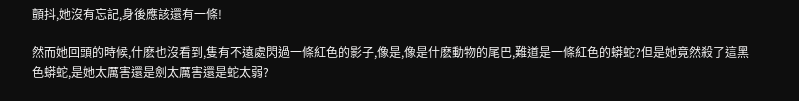顫抖,她沒有忘記,身後應該還有一條!

然而她回頭的時候,什麽也沒看到,隻有不遠處閃過一條紅色的影子,像是,像是什麽動物的尾巴,難道是一條紅色的蟒蛇?但是她竟然殺了這黑色蟒蛇,是她太厲害還是劍太厲害還是蛇太弱?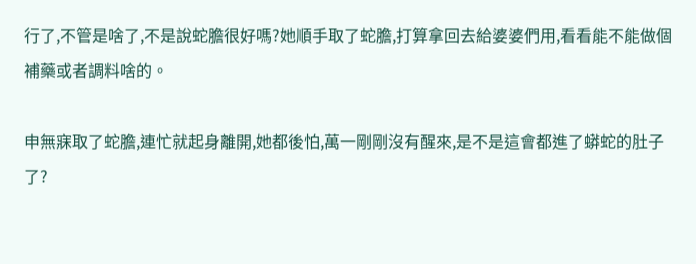行了,不管是啥了,不是說蛇膽很好嗎?她順手取了蛇膽,打算拿回去給婆婆們用,看看能不能做個補藥或者調料啥的。

申無寐取了蛇膽,連忙就起身離開,她都後怕,萬一剛剛沒有醒來,是不是這會都進了蟒蛇的肚子了?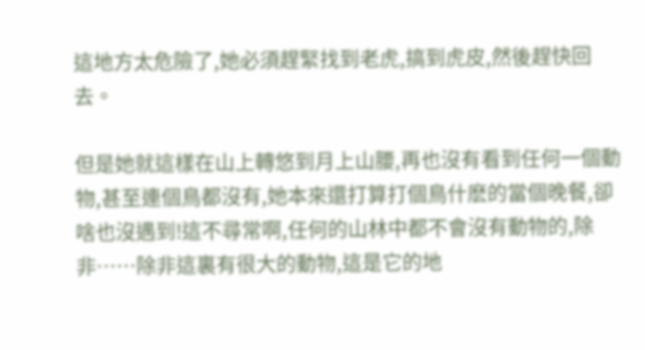這地方太危險了,她必須趕緊找到老虎,搞到虎皮,然後趕快回去。

但是她就這樣在山上轉悠到月上山腰,再也沒有看到任何一個動物,甚至連個鳥都沒有,她本來還打算打個鳥什麽的當個晚餐,卻啥也沒遇到!這不尋常啊,任何的山林中都不會沒有動物的,除非……除非這裏有很大的動物,這是它的地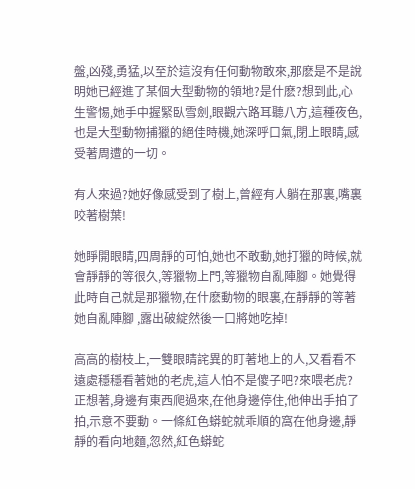盤,凶殘,勇猛,以至於這沒有任何動物敢來,那麽是不是說明她已經進了某個大型動物的領地?是什麽?想到此,心生警惕,她手中握緊臥雪劍,眼觀六路耳聽八方,這種夜色,也是大型動物捕獵的絕佳時機,她深呼口氣,閉上眼睛,感受著周遭的一切。

有人來過?她好像感受到了樹上,曾經有人躺在那裏,嘴裏咬著樹葉!

她睜開眼睛,四周靜的可怕,她也不敢動,她打獵的時候,就會靜靜的等很久,等獵物上門,等獵物自亂陣腳。她覺得此時自己就是那獵物,在什麽動物的眼裏,在靜靜的等著她自亂陣腳 ,露出破綻然後一口將她吃掉!

高高的樹枝上,一雙眼睛詫異的盯著地上的人,又看看不遠處穩穩看著她的老虎,這人怕不是傻子吧?來喂老虎?正想著,身邊有東西爬過來,在他身邊停住,他伸出手拍了拍,示意不要動。一條紅色蟒蛇就乖順的窩在他身邊,靜靜的看向地麵,忽然,紅色蟒蛇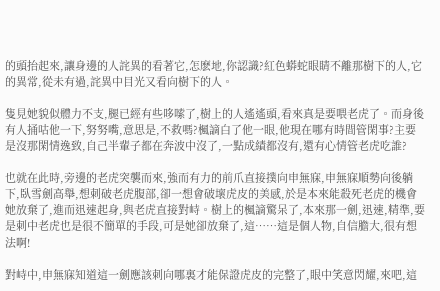的頭抬起來,讓身邊的人詫異的看著它,怎麽地,你認識?紅色蟒蛇眼睛不離那樹下的人,它的異常,從未有過,詫異中目光又看向樹下的人。

隻見她貌似體力不支,腿已經有些哆嗦了,樹上的人遙遙頭,看來真是要喂老虎了。而身後有人捅咕他一下,努努嘴,意思是,不救嗎?楓謫白了他一眼,他現在哪有時間管閑事?主要是沒那閑情逸致,自己半輩子都在奔波中沒了,一點成績都沒有,還有心情管老虎吃誰?

也就在此時,旁邊的老虎突襲而來,強而有力的前爪直接撲向申無寐,申無寐順勢向後躺下,臥雪劍高舉,想刺破老虎腹部,卻一想會破壞虎皮的美感,於是本來能殺死老虎的機會她放棄了,進而迅速起身,與老虎直接對峙。樹上的楓謫驚呆了,本來那一劍,迅速,精準,要是刺中老虎也是很不簡單的手段,可是她卻放棄了,這……這是個人物,自信膽大,很有想法啊!

對峙中,申無寐知道這一劍應該刺向哪裏才能保證虎皮的完整了,眼中笑意閃耀,來吧,這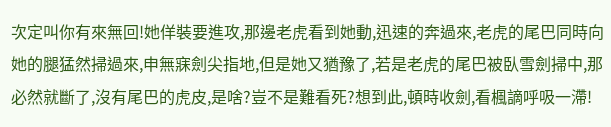次定叫你有來無回!她佯裝要進攻,那邊老虎看到她動,迅速的奔過來,老虎的尾巴同時向她的腿猛然掃過來,申無寐劍尖指地,但是她又猶豫了,若是老虎的尾巴被臥雪劍掃中,那必然就斷了,沒有尾巴的虎皮,是啥?豈不是難看死?想到此,頓時收劍,看楓謫呼吸一滯!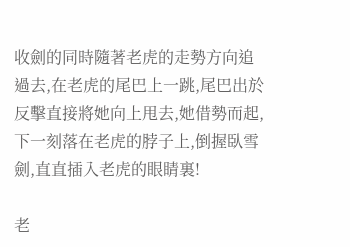收劍的同時隨著老虎的走勢方向追過去,在老虎的尾巴上一跳,尾巴出於反擊直接將她向上甩去,她借勢而起,下一刻落在老虎的脖子上,倒握臥雪劍,直直插入老虎的眼睛裏!

老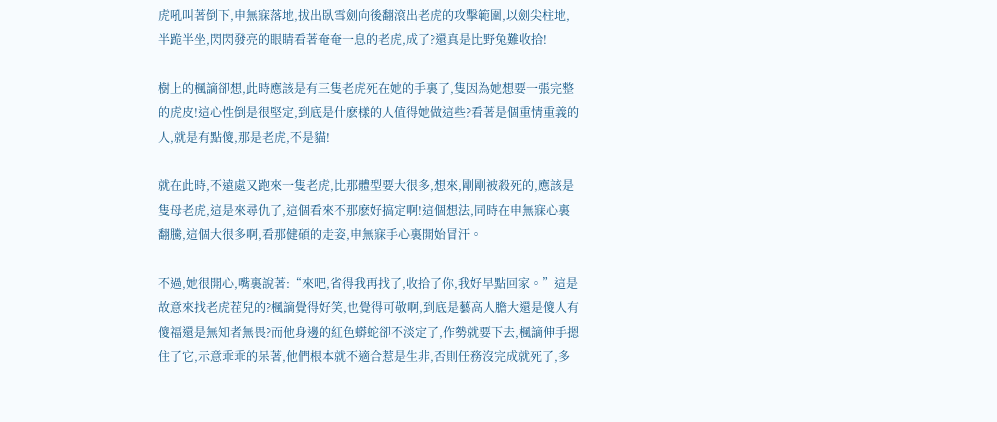虎吼叫著倒下,申無寐落地,拔出臥雪劍向後翻滾出老虎的攻擊範圍,以劍尖柱地,半跪半坐,閃閃發亮的眼睛看著奄奄一息的老虎,成了?還真是比野兔難收拾!

樹上的楓謫卻想,此時應該是有三隻老虎死在她的手裏了,隻因為她想要一張完整的虎皮!這心性倒是很堅定,到底是什麽樣的人值得她做這些?看著是個重情重義的人,就是有點傻,那是老虎,不是貓!

就在此時,不遠處又跑來一隻老虎,比那體型要大很多,想來,剛剛被殺死的,應該是隻母老虎,這是來尋仇了,這個看來不那麽好搞定啊!這個想法,同時在申無寐心裏翻騰,這個大很多啊,看那健碩的走姿,申無寐手心裏開始冒汗。

不過,她很開心,嘴裏說著:“來吧,省得我再找了,收拾了你,我好早點回家。”這是故意來找老虎茬兒的?楓謫覺得好笑,也覺得可敬啊,到底是藝高人膽大還是傻人有傻福還是無知者無畏?而他身邊的紅色蟒蛇卻不淡定了,作勢就要下去,楓謫伸手摁住了它,示意乖乖的呆著,他們根本就不適合惹是生非,否則任務沒完成就死了,多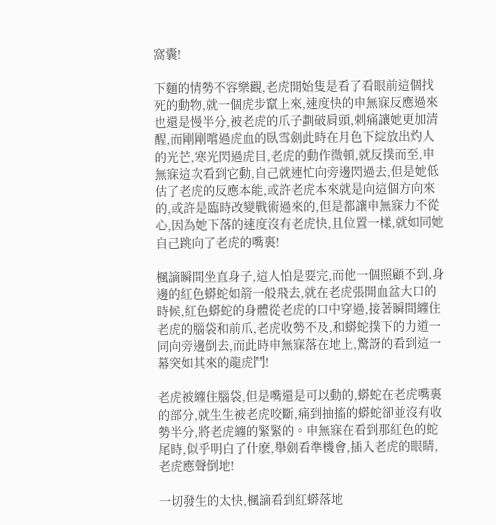窩囊!

下麵的情勢不容樂觀,老虎開始隻是看了看眼前這個找死的動物,就一個虎步竄上來,速度快的申無寐反應過來也還是慢半分,被老虎的爪子劃破肩頭,刺痛讓她更加清醒,而剛剛嚐過虎血的臥雪劍此時在月色下綻放出灼人的光芒,寒光閃過虎目,老虎的動作微頓,就反撲而至,申無寐這次看到它動,自己就連忙向旁邊閃過去,但是她低估了老虎的反應本能,或許老虎本來就是向這個方向來的,或許是臨時改變戰術過來的,但是都讓申無寐力不從心,因為她下落的速度沒有老虎快,且位置一樣,就如同她自己跳向了老虎的嘴裏!

楓謫瞬間坐直身子,這人怕是要完,而他一個照顧不到,身邊的紅色蟒蛇如箭一般飛去,就在老虎張開血盆大口的時候,紅色蟒蛇的身體從老虎的口中穿過,接著瞬間纏住老虎的腦袋和前爪,老虎收勢不及,和蟒蛇撲下的力道一同向旁邊倒去,而此時申無寐落在地上,驚訝的看到這一幕突如其來的龍虎鬥!

老虎被纏住腦袋,但是嘴還是可以動的,蟒蛇在老虎嘴裏的部分,就生生被老虎咬斷,痛到抽搐的蟒蛇卻並沒有收勢半分,將老虎纏的緊緊的。申無寐在看到那紅色的蛇尾時,似乎明白了什麽,舉劍看準機會,插入老虎的眼睛,老虎應聲倒地!

一切發生的太快,楓謫看到紅蟒落地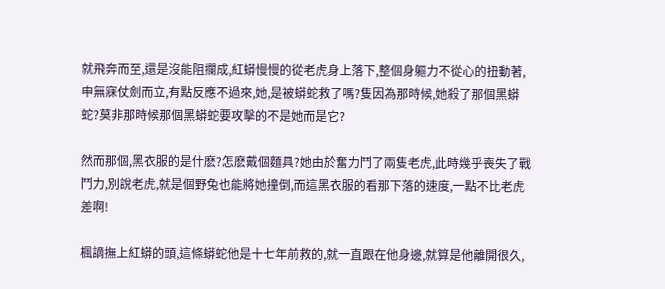就飛奔而至,還是沒能阻攔成,紅蟒慢慢的從老虎身上落下,整個身軀力不從心的扭動著,申無寐仗劍而立,有點反應不過來,她,是被蟒蛇救了嗎?隻因為那時候,她殺了那個黑蟒蛇?莫非那時候那個黑蟒蛇要攻擊的不是她而是它?

然而那個,黑衣服的是什麽?怎麽戴個麵具?她由於奮力鬥了兩隻老虎,此時幾乎喪失了戰鬥力,別說老虎,就是個野兔也能將她撞倒,而這黑衣服的看那下落的速度,一點不比老虎差啊!

楓謫撫上紅蟒的頭,這條蟒蛇他是十七年前救的,就一直跟在他身邊,就算是他離開很久,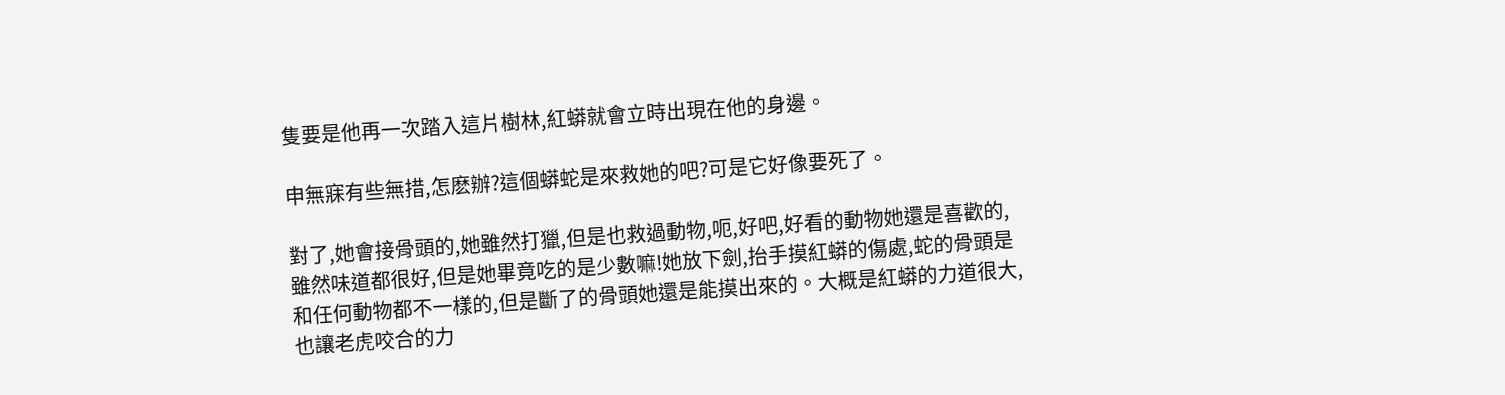隻要是他再一次踏入這片樹林,紅蟒就會立時出現在他的身邊。

申無寐有些無措,怎麽辦?這個蟒蛇是來救她的吧?可是它好像要死了。

對了,她會接骨頭的,她雖然打獵,但是也救過動物,呃,好吧,好看的動物她還是喜歡的,雖然味道都很好,但是她畢竟吃的是少數嘛!她放下劍,抬手摸紅蟒的傷處,蛇的骨頭是和任何動物都不一樣的,但是斷了的骨頭她還是能摸出來的。大概是紅蟒的力道很大,也讓老虎咬合的力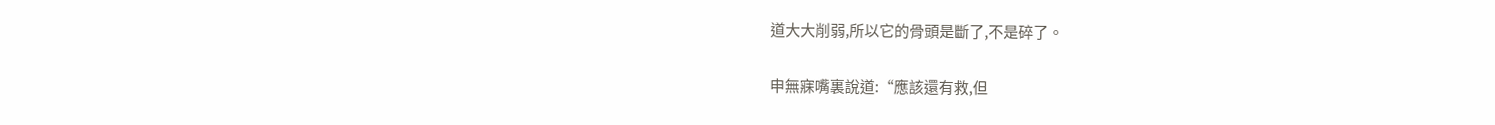道大大削弱,所以它的骨頭是斷了,不是碎了。

申無寐嘴裏說道:“應該還有救,但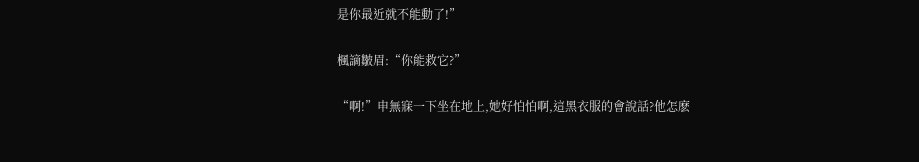是你最近就不能動了!”

楓謫皺眉:“你能救它?”

“啊!”申無寐一下坐在地上,她好怕怕啊,這黑衣服的會說話?他怎麽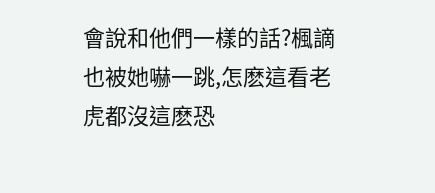會說和他們一樣的話?楓謫也被她嚇一跳,怎麽這看老虎都沒這麽恐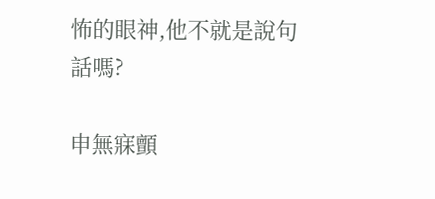怖的眼神,他不就是說句話嗎?

申無寐顫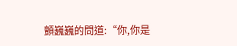顫巍巍的問道:“你,你是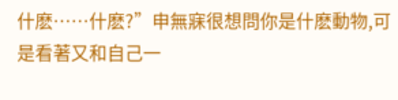什麽……什麽?”申無寐很想問你是什麽動物,可是看著又和自己一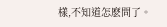樣,不知道怎麽問了。